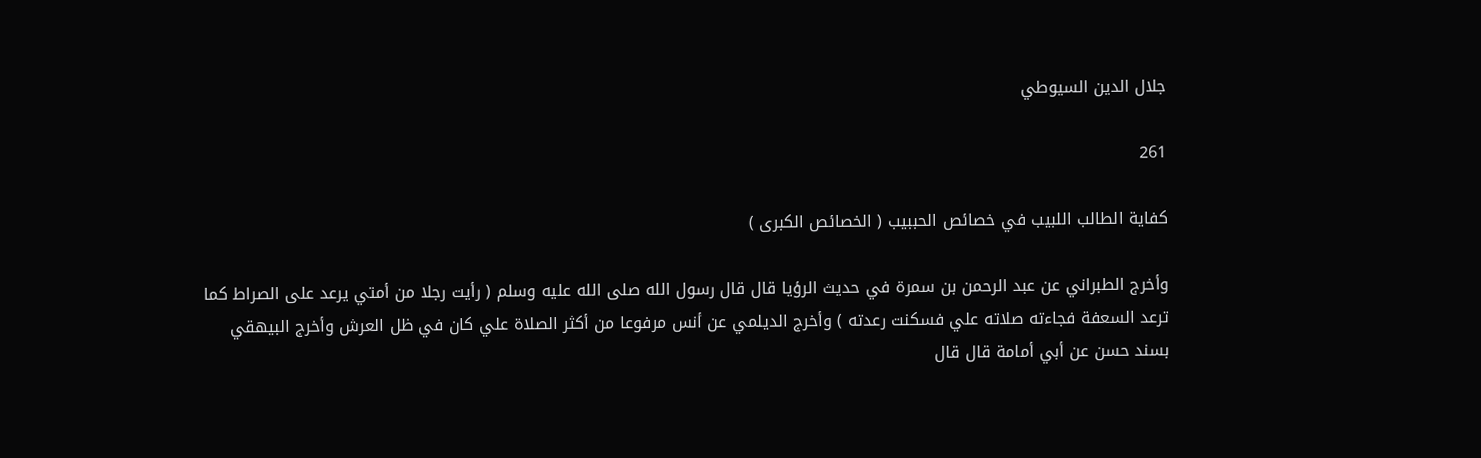جلال الدين السيوطي

261

كفاية الطالب اللبيب في خصائص الحببيب ( الخصائص الكبرى )

وأخرج الطبراني عن عبد الرحمن بن سمرة في حديث الرؤيا قال قال رسول الله صلى الله عليه وسلم ( رأيت رجلا من أمتي يرعد على الصراط كما ترعد السعفة فجاءته صلاته علي فسكنت رعدته ) وأخرج الديلمي عن أنس مرفوعا من أكثر الصلاة علي كان في ظل العرش وأخرج البيهقي بسند حسن عن أبي أمامة قال قال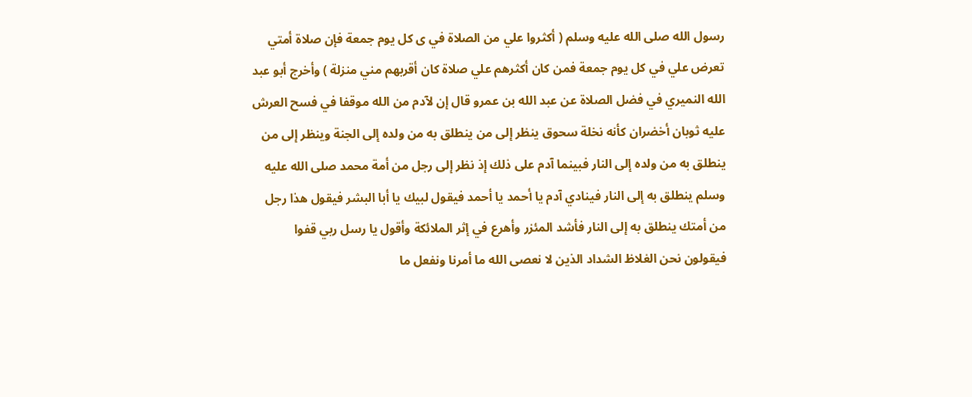رسول الله صلى الله عليه وسلم ( أكثروا علي من الصلاة في ى كل يوم جمعة فإن صلاة أمتي تعرض علي في كل يوم جمعة فمن كان أكثرهم علي صلاة كان أقربهم مني منزلة ) وأخرج أبو عبد الله النميري في فضل الصلاة عن عبد الله بن عمرو قال إن لآدم من الله موقفا في فسح العرش عليه ثوبان أخضران كأنه نخلة سحوق ينظر إلى من ينطلق به من ولده إلى الجنة وينظر إلى من ينطلق به من ولده إلى النار فبينما آدم على ذلك إذ نظر إلى رجل من أمة محمد صلى الله عليه وسلم ينطلق به إلى النار فينادي آدم يا أحمد يا أحمد فيقول لبيك يا أبا البشر فيقول هذا رجل من أمتك ينطلق به إلى النار فأشد المئزر وأهرع في إثر الملائكة وأقول يا رسل ربي قفوا فيقولون نحن الغلاظ الشداد الذين لا نعصى الله ما أمرنا ونفعل ما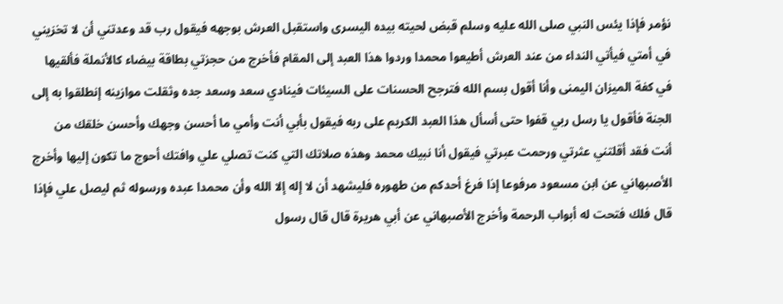نؤمر فإذا يئس النبي صلى الله عليه وسلم قبض لحيته بيده اليسرى واستقبل العرش بوجهه فيقول رب قد وعدتني أن لا تخزيني في أمتي فيأتي النداء من عند العرش أطيعوا محمدا وردوا هذا العبد إلى المقام فأخرج من حجزتي بطاقة بيضاء كالأنملة فألقيها في كفة الميزان اليمنى وأنا أقول بسم الله فترجح الحسنات على السيئات فينادي سعد وسعد جده وثقلت موازينه إنطلقوا به إلى الجنة فأقول يا رسل ربي قفوا حتى أسأل هذا العبد الكريم على ربه فيقول بأبي أنت وأمي ما أحسن وجهك وأحسن خلقك من أنت فقد أقلتني عثرتي ورحمت عبرتي فيقول أنا نبيك محمد وهذه صلاتك التي كنت تصلي علي وافتك أحوج ما تكون إليها وأخرج الأصبهاني عن ابن مسعود مرفوعا إذا فرغ أحدكم من طهوره فليشهد أن لا إله إلا الله وأن محمدا عبده ورسوله ثم ليصل علي فإذا قال فلك فتحت له أبواب الرحمة وأخرج الأصبهاني عن أبي هريرة قال قال رسول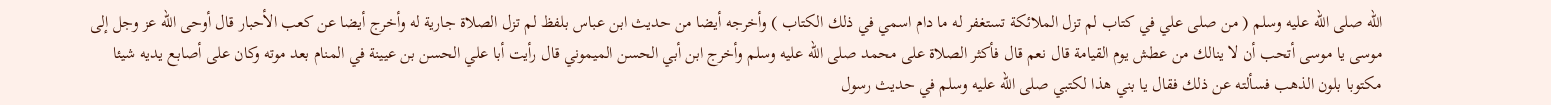الله صلى الله عليه وسلم ( من صلى علي في كتاب لم تزل الملائكة تستغفر له ما دام اسمي في ذلك الكتاب ) وأخرجه أيضا من حديث ابن عباس بلفظ لم تزل الصلاة جارية له وأخرج أيضا عن كعب الأحبار قال أوحى الله عز وجل إلى موسى يا موسى أتحب أن لا ينالك من عطش يوم القيامة قال نعم قال فأكثر الصلاة على محمد صلى الله عليه وسلم وأخرج ابن أبي الحسن الميموني قال رأيت أبا علي الحسن بن عيينة في المنام بعد موته وكان على أصابع يديه شيئا مكتوبا بلون الذهب فسألته عن ذلك فقال يا بني هذا لكتبي صلى الله عليه وسلم في حديث رسول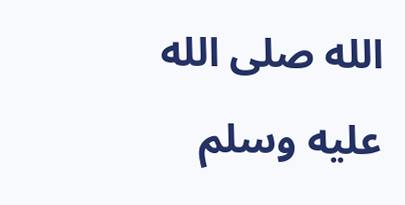الله صلى الله عليه وسلم